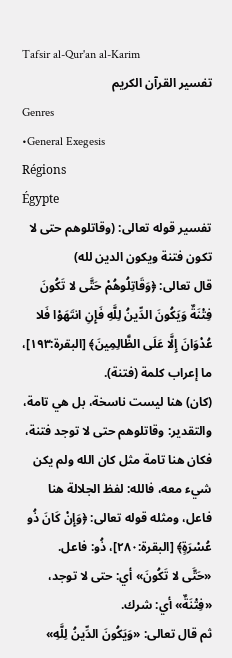Tafsir al-Qur'an al-Karim
تفسير القرآن الكريم
Genres
•General Exegesis
Régions
Égypte
تفسير قوله تعالى: (وقاتلوهم حتى لا تكون فتنة ويكون الدين لله)
قال تعالى: ﴿وَقَاتِلُوهُمْ حَتَّى لا تَكُونَ فِتْنَةٌ وَيَكُونَ الدِّينُ لِلَّهِ فَإِنِ انتَهَوْا فَلا عُدْوَانَ إِلَّا عَلَى الظَّالِمِينَ﴾ [البقرة:١٩٣]، ما إعراب كلمة (فتنة).
(كان) هنا ليست ناسخة، بل هي تامة، والتقدير: وقاتلوهم حتى لا توجد فتنة، فكان هنا تامة مثل كان الله ولم يكن شيء معه، فالله: لفظ الجلالة هنا فاعل، ومثله قوله تعالى: ﴿وَإِنْ كَانَ ذُو عُسْرَةٍ﴾ [البقرة:٢٨٠]، ذُو: فاعل.
«حَتَّى لا تَكُونَ» أي: حتى لا توجد، «فِتْنَةٌ» أي: شرك.
ثم قال تعالى: «وَيَكُونَ الدِّينُ لِلَّهِ»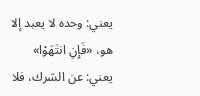يعني: وحده لا يعبد إلا هو، «فَإِنِ انتَهَوْا» يعني: عن الشرك، فلا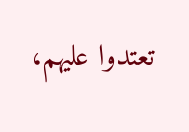تعتدوا عليهم،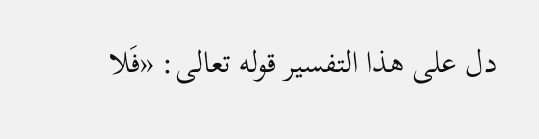دل على هذا التفسير قوله تعالى: «فَلا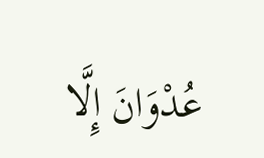عُدْوَانَ إِلَّا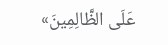عَلَى الظَّالِمِينَ»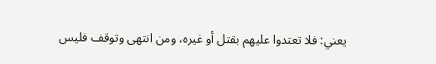يعني: فلا تعتدوا عليهم بقتل أو غيره، ومن انتهى وتوقف فليس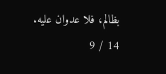بظالم، فلا عدوان عليه.
14 / 9